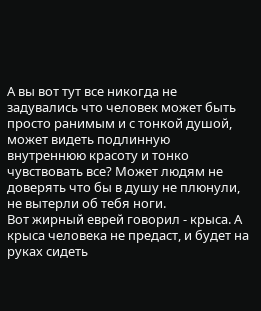А вы вот тут все никогда не задувались что человек может быть просто ранимым и с тонкой душой, может видеть подлинную внутреннюю красоту и тонко чувствовать все? Может людям не доверять что бы в душу не плюнули, не вытерли об тебя ноги.
Вот жирный еврей говорил - крыса. А крыса человека не предаст, и будет на руках сидеть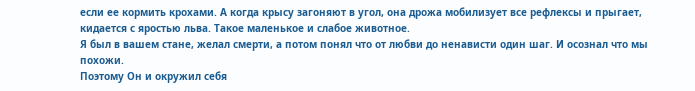если ее кормить крохами. А когда крысу загоняют в угол, она дрожа мобилизует все рефлексы и прыгает, кидается с яростью льва. Такое маленькое и слабое животное.
Я был в вашем стане, желал смерти, а потом понял что от любви до ненависти один шаг. И осознал что мы похожи.
Поэтому Он и окружил себя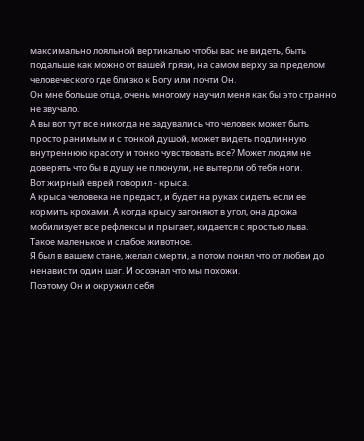максимально лояльной вертикалью чтобы вас не видеть, быть подальше как можно от вашей грязи, на самом верху за пределом человеческого где близко к Богу или почти Он.
Он мне больше отца, очень многому научил меня как бы это странно не звучало.
А вы вот тут все никогда не задувались что человек может быть просто ранимым и с тонкой душой, может видеть подлинную внутреннюю красоту и тонко чувствовать все? Может людям не доверять что бы в душу не плюнули, не вытерли об тебя ноги.
Вот жирный еврей говорил - крыса.
А крыса человека не предаст, и будет на руках сидеть если ее кормить крохами. А когда крысу загоняют в угол, она дрожа мобилизует все рефлексы и прыгает, кидается с яростью льва.
Такое маленькое и слабое животное.
Я был в вашем стане, желал смерти, а потом понял что от любви до ненависти один шаг. И осознал что мы похожи.
Поэтому Он и окружил себя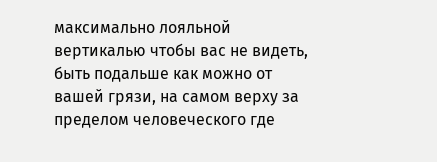максимально лояльной вертикалью чтобы вас не видеть, быть подальше как можно от вашей грязи, на самом верху за пределом человеческого где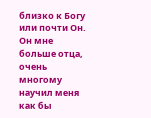близко к Богу или почти Он.
Он мне больше отца, очень многому научил меня как бы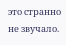это странно не звучало.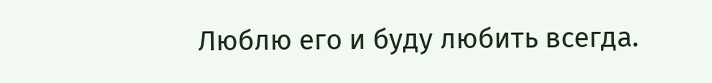Люблю его и буду любить всегда.